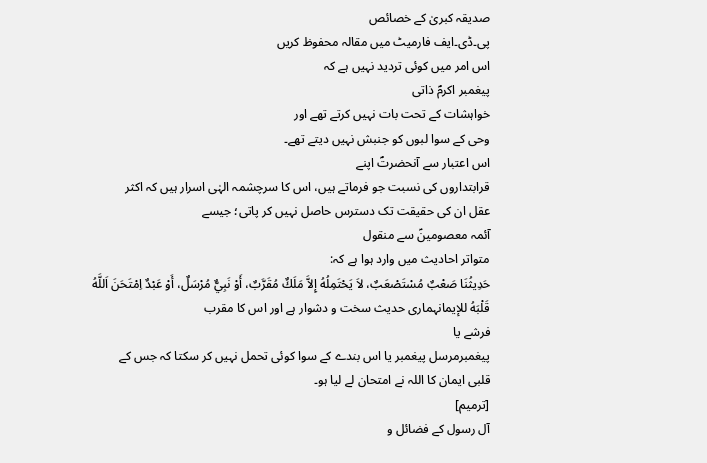صدیقہ کبریٰ کے خصائص
پی۔ڈی۔ایف فارمیٹ میں مقالہ محفوظ کریں
اس امر میں کوئی تردید نہیں ہے کہ
پیغمبر اکرمؐ ذاتی
خواہشات کے تحت بات نہیں کرتے تھے اور
وحی کے سوا لبوں کو جنبش نہیں دیتے تھے۔
اس اعتبار سے آنحضرتؐ اپنے
قرابتداروں کی نسبت جو فرماتے ہیں، اس کا سرچشمہ الہٰی اسرار ہیں کہ اکثر
عقل ان کی حقیقت تک دسترس حاصل نہیں کر پاتی؛ جیسے
آئمہ معصومینؑ سے منقول
متواتر احادیث میں وارد ہوا ہے کہ:
حَدِيثُنَا صَعْبٌ مُسْتَصْعَبٌ، لاَ يَحْتَمِلُهُ إِلاَّ مَلَكٌ مُقَرَّبٌ، أَوْ نَبِيٌّ مُرْسَلٌ، أَوْ عَبْدٌ اِمْتَحَنَ اَللَّهُ قَلْبَهُ للإيمانہماری حدیث سخت و دشوار ہے اور اس کا مقرب
فرشے یا
پیغمبرمرسل پیغمبر یا اس بندے کے سوا کوئی تحمل نہیں کر سکتا کہ جس کے
قلبی ایمان کا اللہ نے امتحان لے لیا ہو۔
[ترمیم]
آل رسول کے فضائل و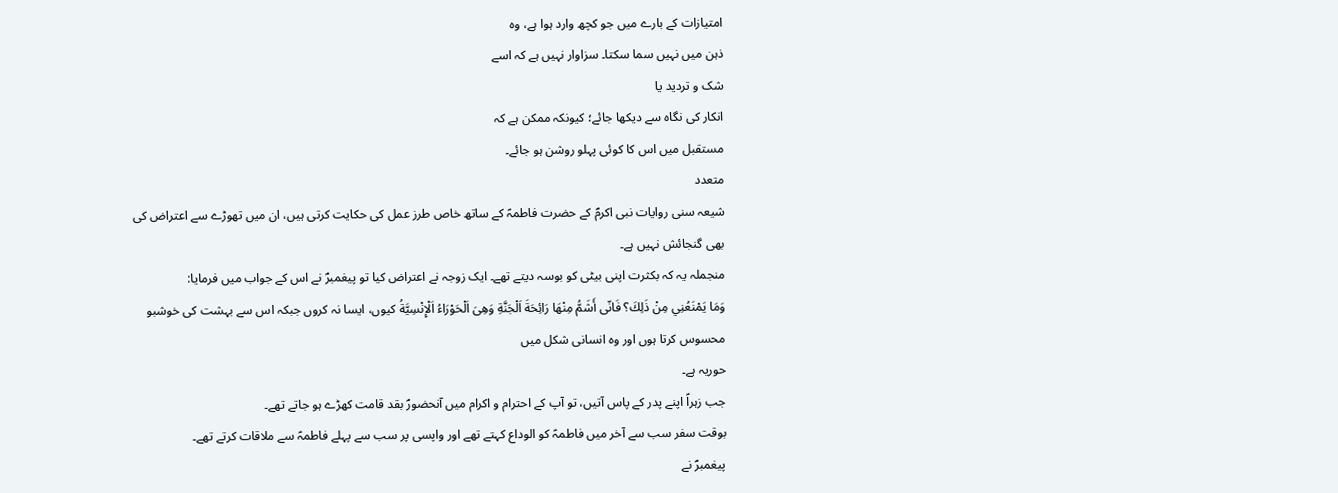امتیازات کے بارے میں جو کچھ وارد ہوا ہے، وہ
ذہن میں نہیں سما سکتا۔ سزاوار نہیں ہے کہ اسے
شک و تردید یا
انکار کی نگاہ سے دیکھا جائے؛ کیونکہ ممکن ہے کہ
مستقبل میں اس کا کوئی پہلو روشن ہو جائے۔
متعدد
شیعہ سنی روایات نبی اکرمؐ کے حضرت فاطمہؑ کے ساتھ خاص طرز عمل کی حکایت کرتی ہیں، ان میں تھوڑے سے اعتراض کی بھی گنجائش نہیں ہے۔
منجملہ یہ کہ بکثرت اپنی بیٹی کو بوسہ دیتے تھے۔ ایک زوجہ نے اعتراض کیا تو پیغمبرؐ نے اس کے جواب میں فرمایا:
وَمَا يَمْنَعُنِي مِنْ ذَلِكَ؟ فَانّی أَشَمُّ مِنْهَا رَائِحَةَ اَلْجَنَّةِ وَهِیَ اَلْحَوْرَاءُ اَلْإِنْسِيَّةُ کیوں، ایسا نہ کروں جبکہ اس سے بہشت کی خوشبو محسوس کرتا ہوں اور وہ انسانی شکل میں
حوریہ ہے۔
جب زہراؑ اپنے پدر کے پاس آتیں، تو آپ کے احترام و اکرام میں آنحضورؐ بقد قامت کھڑے ہو جاتے تھے۔
بوقت سفر سب سے آخر میں فاطمہؑ کو الوداع کہتے تھے اور واپسی پر سب سے پہلے فاطمہؑ سے ملاقات کرتے تھے۔
پیغمبرؐ نے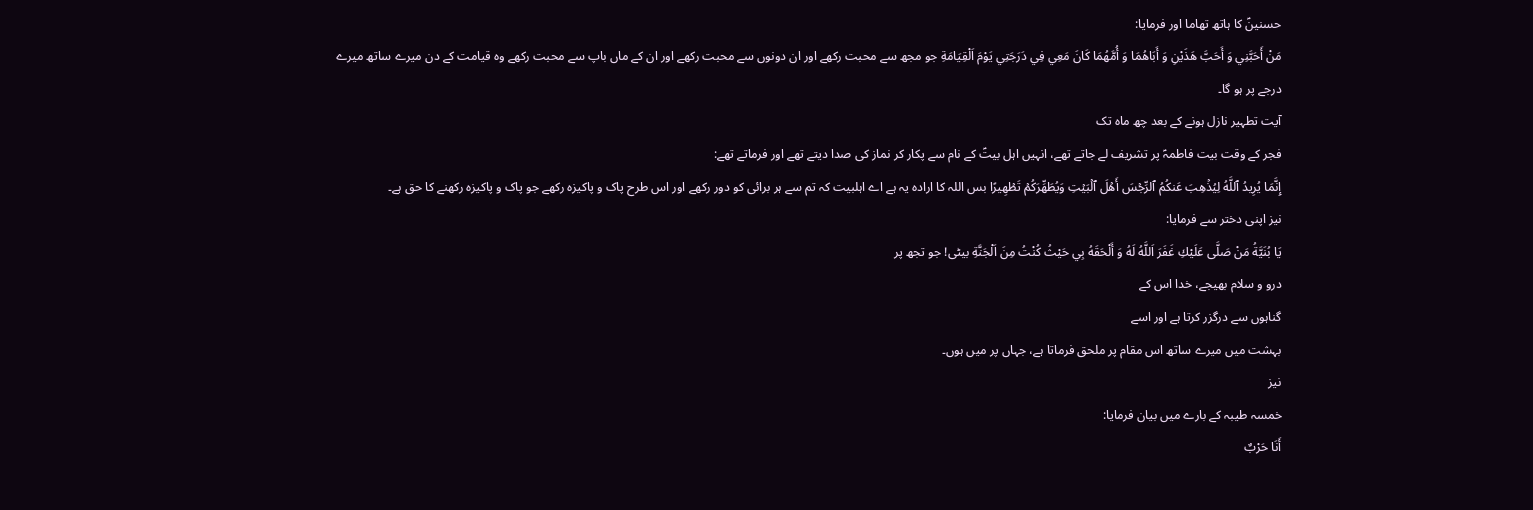حسنینؑ کا ہاتھ تھاما اور فرمایا:
مَنْ أَحَبَّنِي وَ أَحَبَّ هَذَيْنِ وَ أَبَاهُمَا وَ أُمَّهُمَا كَانَ مَعِي فِي دَرَجَتِي يَوْمَ اَلْقِيَامَةِ جو مجھ سے محبت رکھے اور ان دونوں سے محبت رکھے اور ان کے ماں باپ سے محبت رکھے وہ قیامت کے دن میرے ساتھ میرے درجے پر ہو گا۔
آیت تطہیر نازل ہونے کے بعد چھ ماہ تک
فجر کے وقت بیت فاطمہؑ پر تشریف لے جاتے تھے، انہیں اہل بیتؑ کے نام سے پکار کر نماز کی صدا دیتے تھے اور فرماتے تھے:
إِنَّمَا يُرِيدُ ٱللَّهُ لِيُذۡهِبَ عَنكُمُ ٱلرِّجۡسَ أَهۡلَ ٱلۡبَيۡتِ وَيُطَهِّرَكُمۡ تَطۡهِيرًا بس اللہ کا ارادہ یہ ہے اے اہلبیت کہ تم سے ہر برائی کو دور رکھے اور اس طرح پاک و پاکیزہ رکھے جو پاک و پاکیزہ رکھنے کا حق ہے۔
نیز اپنی دختر سے فرمایا:
يَا بُنَیَّةُ مَنْ صَلَّى عَلَيْكِ غَفَرَ اَللَّهُ لَهُ وَ أَلْحَقَهُ بِي حَيْثُ كُنْتُ مِنَ اَلْجَنَّةِ بیٹی! جو تجھ پر
درو و سلام بھیجے، خدا اس کے
گناہوں سے درگزر کرتا ہے اور اسے
بہشت میں میرے ساتھ اس مقام پر ملحق فرماتا ہے، جہاں پر میں ہوں۔
نیز
خمسہ طیبہ کے بارے میں بیان فرمایا:
أَنَا حَرْبٌ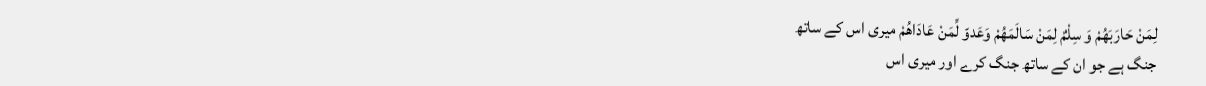لِمَنْ حَارَبَھُمْ وَ سِلْمٌ لِمَنْ سَالَمَھُمْ وَعَدوّ لِّمَنْ عَادَاھُمْ میری اس کے ساتھ
جنگ ہے جو ان کے ساتھ جنگ کرے اور میری اس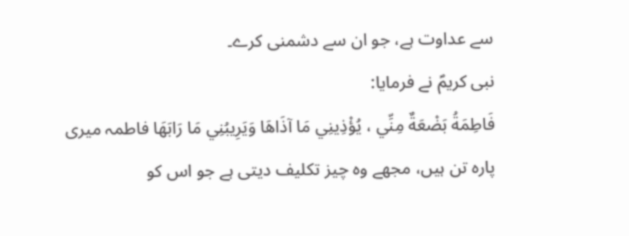سے عداوت ہے، جو ان سے دشمنی کرے۔
نبی کریمؐ نے فرمایا:
فَاطِمَةُ بَضْعَةٌ مِنِّي ، يُؤْذِينِي مَا آذَاهَا وَيَرِيبُنِي مَا رَابَهَا فاطمہ میری پارہ تن ہیں، مجھے وہ چیز تکلیف دیتی ہے جو اس کو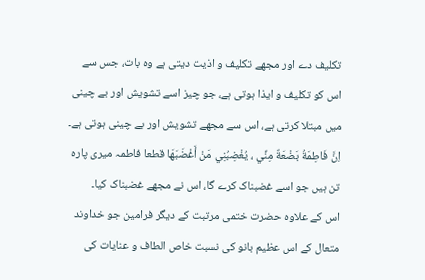تکلیف دے اور مجھے تکلیف و اذیت دیتی ہے وہ بات، جس سے اس کو تکلیف و ایذا ہوتی ہے، جو چیز اسے تشویش اور بے چینی میں مبتلا کرتی ہے، اس سے مجھے تشویش اور بے چینی ہوتی ہے۔
اِنَّ فَاطِمَةُ بَضْعَةٌ مِنِّي ، یُغْضِبُنِي مَنْ أَغْضَبَهَا قطعا فاطمہ میری پارہ تن ہیں جو اسے غضبناک کرے گا، اس نے مجھے غضبناک کیا۔
اس کے علاوہ حضرت ختمی مرتبت کے دیگر فرامین جو خداوند متعال کے اس عظیم بانو کی نسبت خاص الطاف و عنایات کی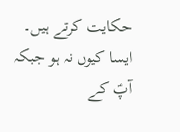حکایت کرتے ہیں۔ ایسا کیوں نہ ہو جبکہ آپؑ کے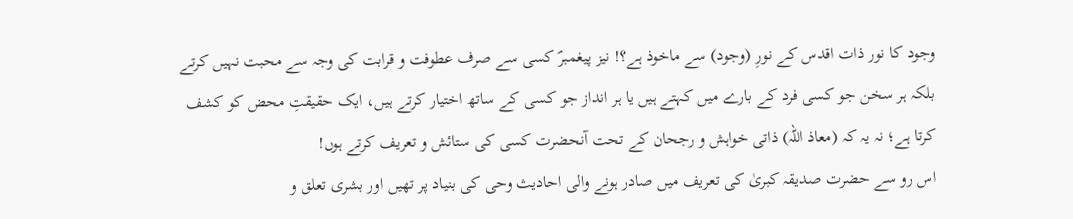وجود کا نور ذات اقدس کے نورِ (وجود) سے ماخوذ ہے؟! نیز پیغمبرؐ کسی سے صرف عطوفت و قرابت کی وجہ سے محبت نہیں کرتے بلکہ ہر سخن جو کسی فرد کے بارے میں کہتے ہیں یا ہر انداز جو کسی کے ساتھ اختیار کرتے ہیں، ایک حقیقتِ محض کو کشف کرتا ہے؛ نہ یہ کہ (معاذ اللہ) ذاتی خواہش و رجحان کے تحت آنحضرت کسی کی ستائش و تعریف کرتے ہوں!
اس رو سے حضرت صدیقہ کبریٰ کی تعریف میں صادر ہونے والی احادیث وحی کی بنیاد پر تھیں اور بشری تعلق و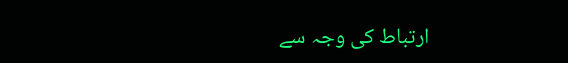ارتباط کی وجہ سے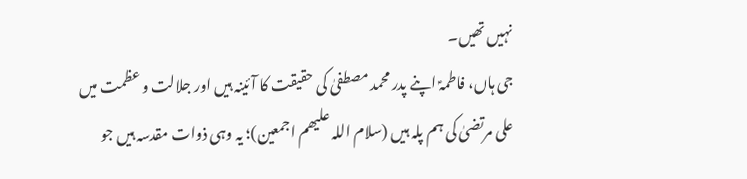نہیں تھیں۔
جی ہاں، فاطمہؑ اپنے پدر محمد مصطفیٰ کی حقیقت کا آئینہ ہیں اور جلالت و عظمت میں
علی مرتضیٰ کی ہم پلہ ہیں (سلام اللہ علیھم اجمعین)؛ یہ وہی ذوات مقدسہ ہیں جو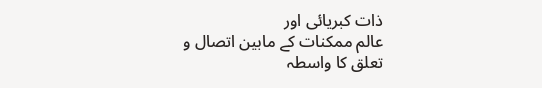ذات کبریائی اور
عالم ممکنات کے مابین اتصال و تعلق کا واسطہ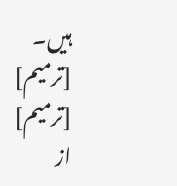ہیں۔
[ترمیم]
[ترمیم]
از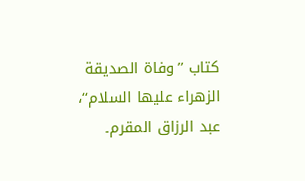کتاب ’’وفاة الصدیقة الزهراء علیها السلام‘‘، عبد الرزاق المقرم۔